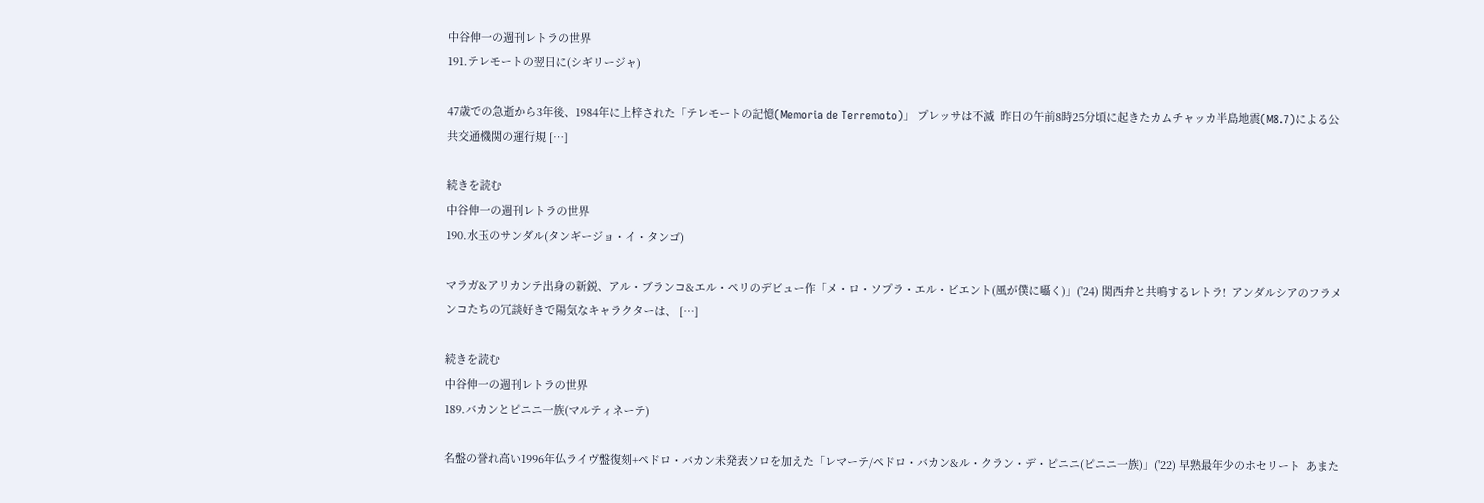中谷伸一の週刊レトラの世界
191.テレモートの翌日に(シギリージャ)

47歳での急逝から3年後、1984年に上梓された「テレモートの記憶(Memoria de Terremoto)」 プレッサは不滅  昨日の午前8時25分頃に起きたカムチャッカ半島地震(M8.7)による公共交通機関の運行規 […]

続きを読む
中谷伸一の週刊レトラの世界
190.水玉のサンダル(タンギージョ・イ・タンゴ)

マラガ&アリカンテ出身の新鋭、アル・ブランコ&エル・ペリのデビュー作「メ・ロ・ソプラ・エル・ビエント(風が僕に囁く)」('24) 関西弁と共鳴するレトラ!  アンダルシアのフラメンコたちの冗談好きで陽気なキャラクターは、 […]

続きを読む
中谷伸一の週刊レトラの世界
189.バカンとピニニ一族(マルティネーテ)

名盤の誉れ高い1996年仏ライヴ盤復刻+ペドロ・バカン未発表ソロを加えた「レマーテ/ペドロ・バカン&ル・クラン・デ・ピニニ(ピニニ一族)」('22) 早熟最年少のホセリート  あまた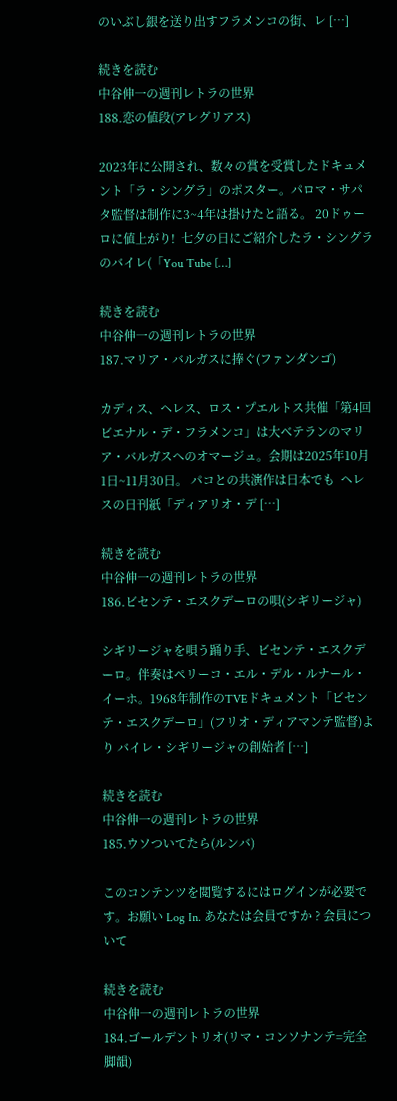のいぶし銀を送り出すフラメンコの街、レ […]

続きを読む
中谷伸一の週刊レトラの世界
188.恋の値段(アレグリアス)

2023年に公開され、数々の賞を受賞したドキュメント「ラ・シングラ」のポスター。パロマ・サパタ監督は制作に3~4年は掛けたと語る。 20ドゥーロに値上がり!  七夕の日にご紹介したラ・シングラのバイレ(「You Tube […]

続きを読む
中谷伸一の週刊レトラの世界
187.マリア・バルガスに捧ぐ(ファンダンゴ)

カディス、ヘレス、ロス・プエルトス共催「第4回ビエナル・デ・フラメンコ」は大ベテランのマリア・バルガスへのオマージュ。会期は2025年10月1日~11月30日。 パコとの共演作は日本でも  ヘレスの日刊紙「ディアリオ・デ […]

続きを読む
中谷伸一の週刊レトラの世界
186.ビセンテ・エスクデーロの唄(シギリージャ)

シギリージャを唄う踊り手、ビセンテ・エスクデーロ。伴奏はペリーコ・エル・デル・ルナール・イーホ。1968年制作のTVEドキュメント「ビセンテ・エスクデーロ」(フリオ・ディアマンテ監督)より バイレ・シギリージャの創始者 […]

続きを読む
中谷伸一の週刊レトラの世界
185.ウソついてたら(ルンバ)

このコンテンツを閲覧するにはログインが必要です。お願い Log In. あなたは会員ですか ? 会員について

続きを読む
中谷伸一の週刊レトラの世界
184.ゴールデントリオ(リマ・コンソナンテ=完全脚韻)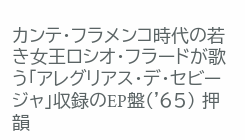カンテ・フラメンコ時代の若き女王ロシオ・フラードが歌う「アレグリアス・デ・セビージャ」収録のEP盤('65) 押韻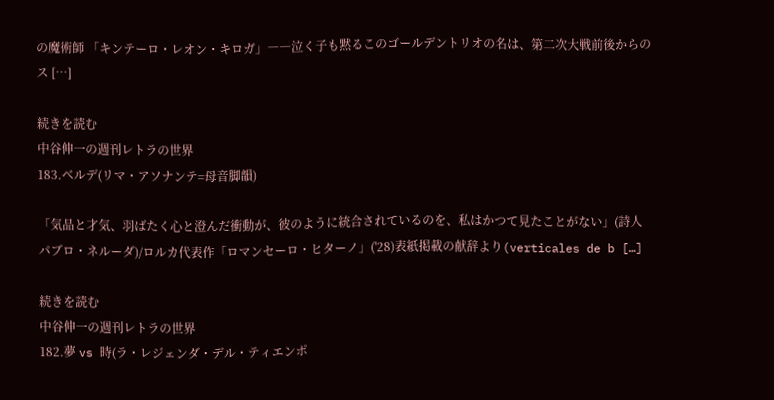の魔術師 「キンテーロ・レオン・キロガ」――泣く子も黙るこのゴールデントリオの名は、第二次大戦前後からのス […]

続きを読む
中谷伸一の週刊レトラの世界
183.ベルデ(リマ・アソナンテ=母音脚韻)

「気品と才気、羽ばたく心と澄んだ衝動が、彼のように統合されているのを、私はかつて見たことがない」(詩人パブロ・ネルーダ)/ロルカ代表作「ロマンセーロ・ヒターノ」('28)表紙掲載の献辞より(verticales de b […]

続きを読む
中谷伸一の週刊レトラの世界
182.夢 vs 時(ラ・レジェンダ・デル・ティエンポ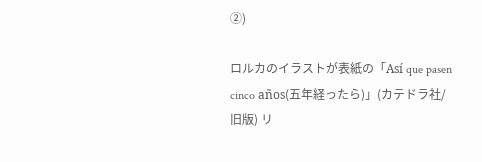②)

ロルカのイラストが表紙の「Así que pasen cinco años(五年経ったら)」(カテドラ社/旧版) リ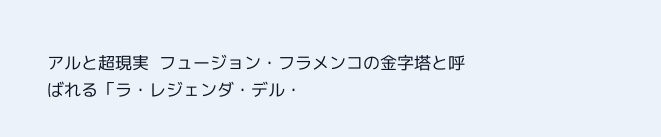アルと超現実  フュージョン・フラメンコの金字塔と呼ばれる「ラ・レジェンダ・デル・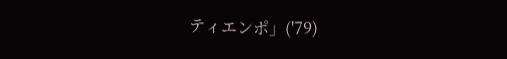ティエンポ」('79)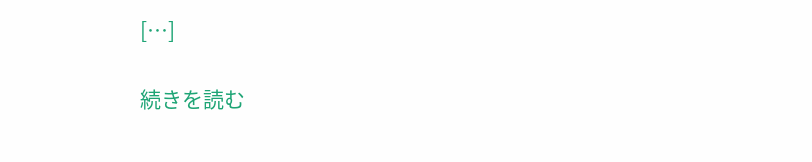[…]

続きを読む